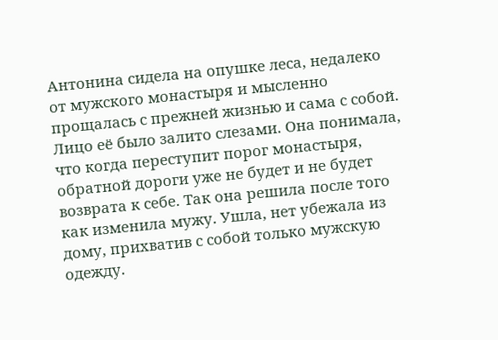Антонина сидела на опушке леса, недалеко от мужского монастыря и мысленно прощалась с прежней жизнью и сама с собой. Лицо её было залито слезами. Она понимала, что когда переступит порог монастыря, обратной дороги уже не будет и не будет возврата к себе. Так она решила после того как изменила мужу. Ушла, нет убежала из дому, прихватив с собой только мужскую одежду.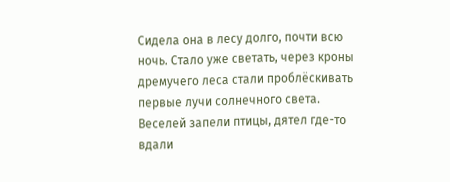Сидела она в лесу долго, почти всю ночь. Стало уже светать, через кроны дремучего леса стали проблёскивать первые лучи солнечного света. Веселей запели птицы, дятел где-то вдали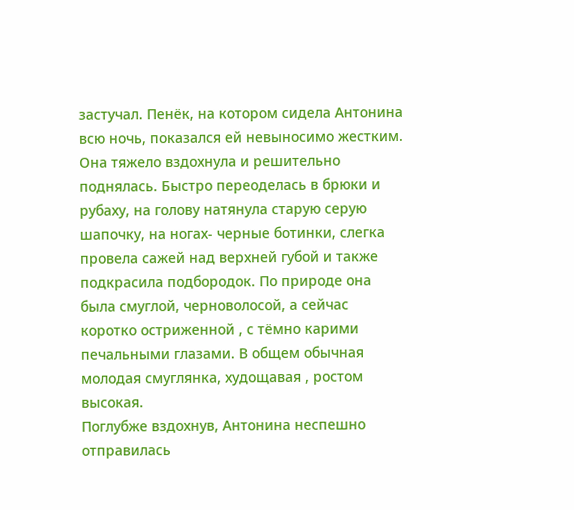застучал. Пенёк, на котором сидела Антонина всю ночь, показался ей невыносимо жестким. Она тяжело вздохнула и решительно поднялась. Быстро переоделась в брюки и рубаху, на голову натянула старую серую шапочку, на ногах- черные ботинки, слегка провела сажей над верхней губой и также подкрасила подбородок. По природе она была смуглой, черноволосой, а сейчас коротко остриженной , с тёмно карими печальными глазами. В общем обычная молодая смуглянка, худощавая , ростом высокая.
Поглубже вздохнув, Антонина неспешно отправилась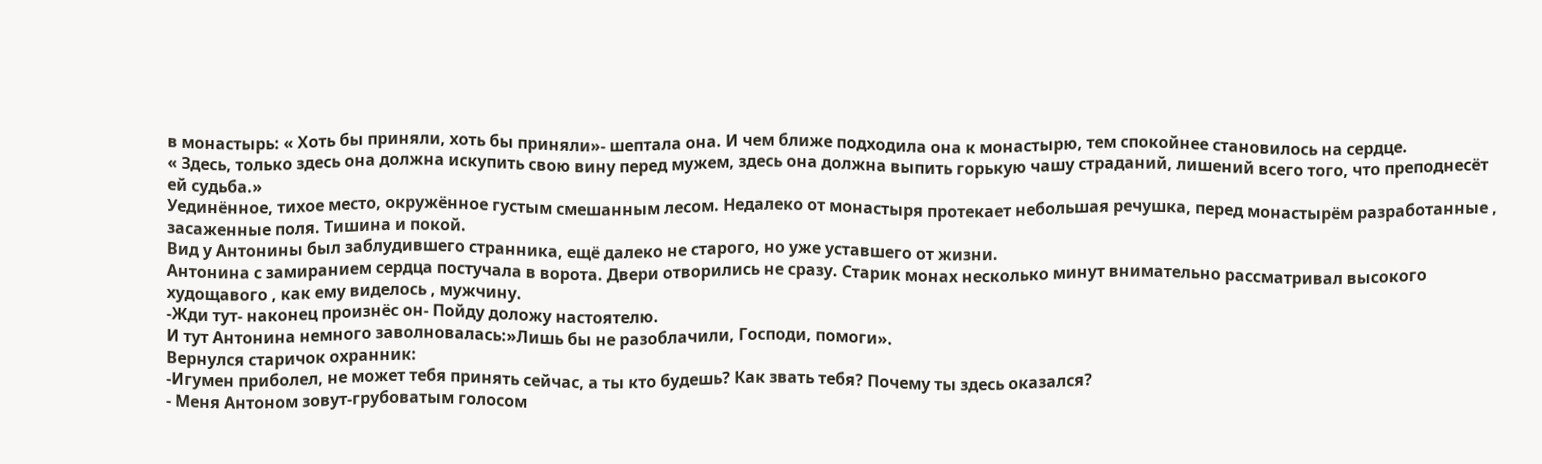в монастырь: « Хоть бы приняли, хоть бы приняли»- шептала она. И чем ближе подходила она к монастырю, тем спокойнее становилось на сердце.
« Здесь, только здесь она должна искупить свою вину перед мужем, здесь она должна выпить горькую чашу страданий, лишений всего того, что преподнесёт ей судьба.»
Уединённое, тихое место, окружённое густым смешанным лесом. Недалеко от монастыря протекает небольшая речушка, перед монастырём разработанные , засаженные поля. Тишина и покой.
Вид у Антонины был заблудившего странника, ещё далеко не старого, но уже уставшего от жизни.
Антонина с замиранием сердца постучала в ворота. Двери отворились не сразу. Старик монах несколько минут внимательно рассматривал высокого худощавого , как ему виделось , мужчину.
-Жди тут- наконец произнёс он- Пойду доложу настоятелю.
И тут Антонина немного заволновалась:»Лишь бы не разоблачили, Господи, помоги».
Вернулся старичок охранник:
-Игумен приболел, не может тебя принять сейчас, а ты кто будешь? Как звать тебя? Почему ты здесь оказался?
- Меня Антоном зовут-грубоватым голосом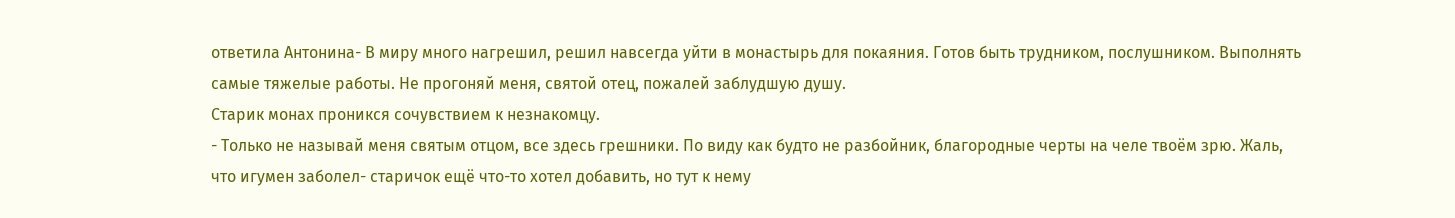ответила Антонина- В миру много нагрешил, решил навсегда уйти в монастырь для покаяния. Готов быть трудником, послушником. Выполнять самые тяжелые работы. Не прогоняй меня, святой отец, пожалей заблудшую душу.
Старик монах проникся сочувствием к незнакомцу.
- Только не называй меня святым отцом, все здесь грешники. По виду как будто не разбойник, благородные черты на челе твоём зрю. Жаль, что игумен заболел- старичок ещё что-то хотел добавить, но тут к нему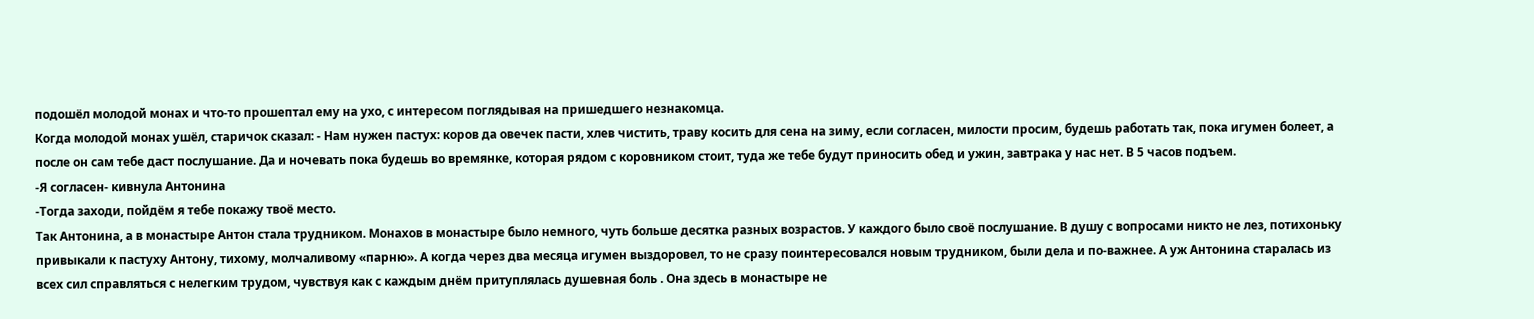подошёл молодой монах и что-то прошептал ему на ухо, с интересом поглядывая на пришедшего незнакомца.
Когда молодой монах ушёл, старичок сказал: - Нам нужен пастух: коров да овечек пасти, хлев чистить, траву косить для сена на зиму, если согласен, милости просим, будешь работать так, пока игумен болеет, а после он сам тебе даст послушание. Да и ночевать пока будешь во времянке, которая рядом с коровником стоит, туда же тебе будут приносить обед и ужин, завтрака у нас нет. В 5 часов подъем.
-Я согласен- кивнула Антонина
-Тогда заходи, пойдём я тебе покажу твоё место.
Так Антонина, а в монастыре Антон стала трудником. Монахов в монастыре было немного, чуть больше десятка разных возрастов. У каждого было своё послушание. В душу с вопросами никто не лез, потихоньку привыкали к пастуху Антону, тихому, молчаливому «парню». А когда через два месяца игумен выздоровел, то не сразу поинтересовался новым трудником, были дела и по-важнее. А уж Антонина старалась из всех сил справляться с нелегким трудом, чувствуя как с каждым днём притуплялась душевная боль . Она здесь в монастыре не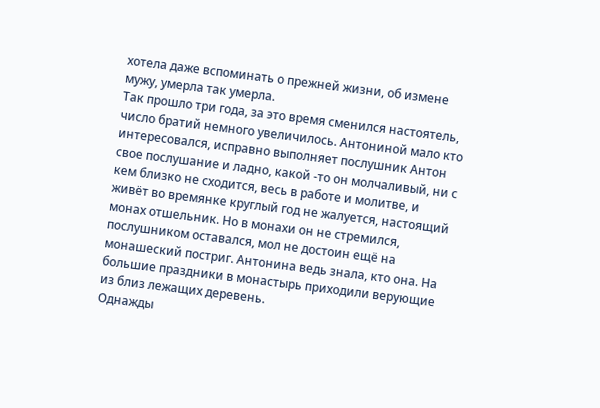хотела даже вспоминать о прежней жизни, об измене мужу, умерла так умерла.
Так прошло три года, за это время сменился настоятель, число братий немного увеличилось. Антониной мало кто интересовался, исправно выполняет послушник Антон свое послушание и ладно, какой -то он молчаливый, ни с кем близко не сходится, весь в работе и молитве, и живёт во времянке круглый год не жалуется, настоящий монах отшельник. Но в монахи он не стремился, послушником оставался, мол не достоин ещё на монашеский постриг. Антонина ведь знала, кто она. На большие праздники в монастырь приходили верующие из близ лежащих деревень.
Однажды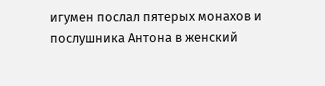игумен послал пятерых монахов и послушника Антона в женский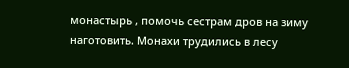монастырь , помочь сестрам дров на зиму наготовить. Монахи трудились в лесу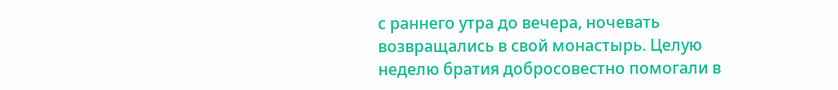с раннего утра до вечера, ночевать возвращались в свой монастырь. Целую неделю братия добросовестно помогали в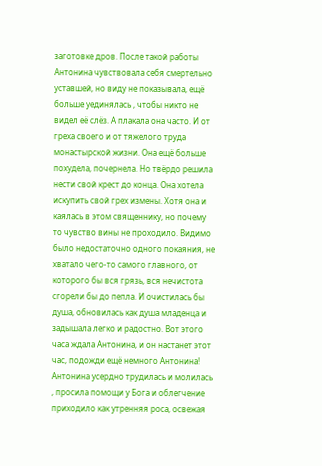заготовке дров. После такой работы Антонина чувствовала себя смертельно уставшей, но виду не показывала, ещё больше уединялась , чтобы никто не видел её слёз. А плакала она часто. И от греха своего и от тяжелого труда монастырской жизни. Она ещё больше похудела, почернела. Но твёрдо решила нести свой крест до конца. Она хотела искупить свой грех измены. Хотя она и каялась в этом священнику, но почему то чувство вины не проходило. Видимо было недостаточно одного покаяния, не хватало чего-то самого главного, от которого бы вся грязь, вся нечистота сгорели бы до пепла. И очистилась бы душа, обновилась как душа младенца и задышала легко и радостно. Вот этого часа ждала Антонина, и он настанет этот час, подожди ещё немного Антонина!
Антонина усердно трудилась и молилась , просила помощи у Бога и облегчение приходило как утренняя роса, освежая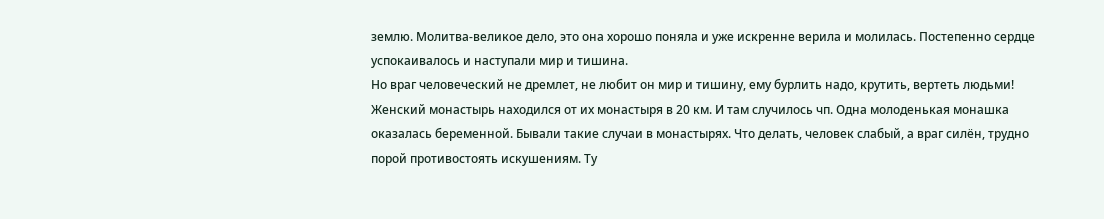землю. Молитва-великое дело, это она хорошо поняла и уже искренне верила и молилась. Постепенно сердце успокаивалось и наступали мир и тишина.
Но враг человеческий не дремлет, не любит он мир и тишину, ему бурлить надо, крутить, вертеть людьми!
Женский монастырь находился от их монастыря в 20 км. И там случилось чп. Одна молоденькая монашка оказалась беременной. Бывали такие случаи в монастырях. Что делать, человек слабый, а враг силён, трудно порой противостоять искушениям. Ту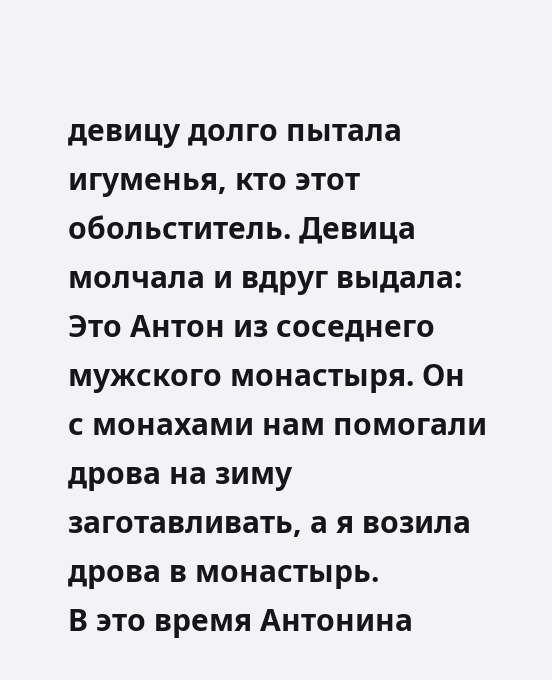девицу долго пытала игуменья, кто этот обольститель. Девица молчала и вдруг выдала: Это Антон из соседнего мужского монастыря. Он с монахами нам помогали дрова на зиму заготавливать, а я возила дрова в монастырь.
В это время Антонина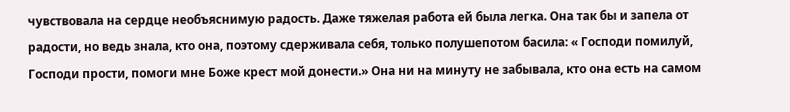чувствовала на сердце необъяснимую радость. Даже тяжелая работа ей была легка. Она так бы и запела от радости, но ведь знала, кто она, поэтому сдерживала себя, только полушепотом басила: « Господи помилуй, Господи прости, помоги мне Боже крест мой донести.» Она ни на минуту не забывала, кто она есть на самом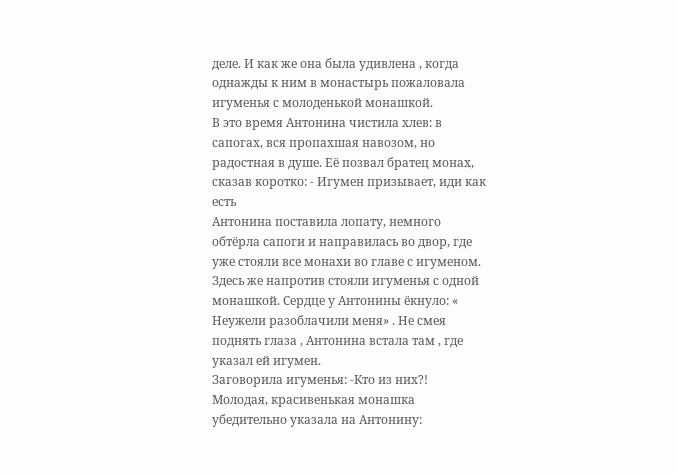деле. И как же она была удивлена , когда однажды к ним в монастырь пожаловала игуменья с молоденькой монашкой.
В это время Антонина чистила хлев: в сапогах, вся пропахшая навозом, но радостная в душе. Её позвал братец монах, сказав коротко: - Игумен призывает, иди как есть
Антонина поставила лопату, немного обтёрла сапоги и направилась во двор, где уже стояли все монахи во главе с игуменом. Здесь же напротив стояли игуменья с одной монашкой. Сердце у Антонины ёкнуло: « Неужели разоблачили меня» . Не смея поднять глаза , Антонина встала там , где указал ей игумен.
Заговорила игуменья: -Кто из них?!
Молодая, красивенькая монашка убедительно указала на Антонину: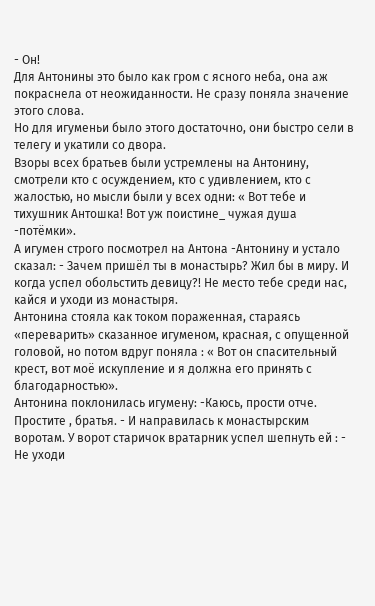- Он!
Для Антонины это было как гром с ясного неба, она аж покраснела от неожиданности. Не сразу поняла значение этого слова.
Но для игуменьи было этого достаточно, они быстро сели в телегу и укатили со двора.
Взоры всех братьев были устремлены на Антонину, смотрели кто с осуждением, кто с удивлением, кто с жалостью, но мысли были у всех одни: « Вот тебе и тихушник Антошка! Вот уж поистине_ чужая душа -потёмки».
А игумен строго посмотрел на Антона -Антонину и устало сказал: - Зачем пришёл ты в монастырь? Жил бы в миру. И когда успел обольстить девицу?! Не место тебе среди нас, кайся и уходи из монастыря.
Антонина стояла как током пораженная, стараясь «переварить» сказанное игуменом, красная, с опущенной головой, но потом вдруг поняла : « Вот он спасительный крест, вот моё искупление и я должна его принять с благодарностью».
Антонина поклонилась игумену: -Каюсь, прости отче. Простите , братья. - И направилась к монастырским воротам. У ворот старичок вратарник успел шепнуть ей : - Не уходи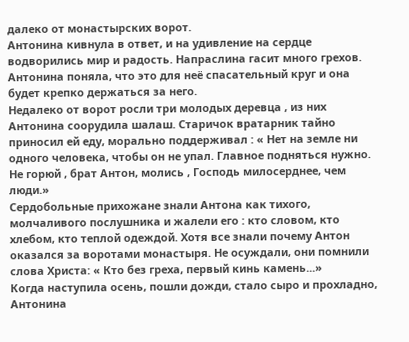далеко от монастырских ворот.
Антонина кивнула в ответ, и на удивление на сердце водворились мир и радость. Напраслина гасит много грехов. Антонина поняла, что это для неё спасательный круг и она будет крепко держаться за него.
Недалеко от ворот росли три молодых деревца , из них Антонина соорудила шалаш. Старичок вратарник тайно приносил ей еду, морально поддерживал : « Нет на земле ни одного человека, чтобы он не упал. Главное подняться нужно. Не горюй , брат Антон, молись , Господь милосерднее, чем люди.»
Сердобольные прихожане знали Антона как тихого, молчаливого послушника и жалели его : кто словом, кто хлебом, кто теплой одеждой. Хотя все знали почему Антон оказался за воротами монастыря. Не осуждали, они помнили слова Христа: « Кто без греха, первый кинь камень...»
Когда наступила осень, пошли дожди, стало сыро и прохладно, Антонина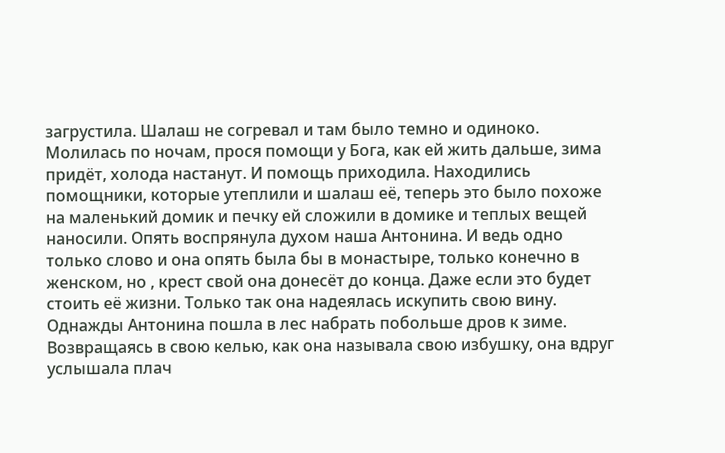загрустила. Шалаш не согревал и там было темно и одиноко. Молилась по ночам, прося помощи у Бога, как ей жить дальше, зима придёт, холода настанут. И помощь приходила. Находились помощники, которые утеплили и шалаш её, теперь это было похоже на маленький домик и печку ей сложили в домике и теплых вещей наносили. Опять воспрянула духом наша Антонина. И ведь одно только слово и она опять была бы в монастыре, только конечно в женском, но , крест свой она донесёт до конца. Даже если это будет стоить её жизни. Только так она надеялась искупить свою вину.
Однажды Антонина пошла в лес набрать побольше дров к зиме. Возвращаясь в свою келью, как она называла свою избушку, она вдруг услышала плач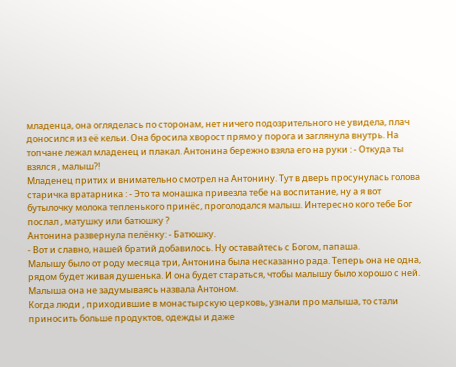младенца, она огляделась по сторонам, нет ничего подозрительного не увидела, плач доносился из её кельи. Она бросила хворост прямо у порога и заглянула внутрь. На топчане лежал младенец и плакал. Антонина бережно взяла его на руки : - Откуда ты взялся , малыш?!
Младенец притих и внимательно смотрел на Антонину. Тут в дверь просунулась голова старичка вратарника : - Это та монашка привезла тебе на воспитание, ну а я вот бутылочку молока тепленького принёс, проголодался малыш. Интересно кого тебе Бог послал , матушку или батюшку ?
Антонина развернула пелёнку: - Батюшку.
- Вот и славно, нашей братий добавилось. Ну оставайтесь с Богом, папаша.
Малышу было от роду месяца три, Антонина была несказанно рада. Теперь она не одна, рядом будет живая душенька. И она будет стараться, чтобы малышу было хорошо с ней. Малыша она не задумываясь назвала Антоном.
Когда люди , приходившие в монастырскую церковь, узнали про малыша, то стали приносить больше продуктов, одежды и даже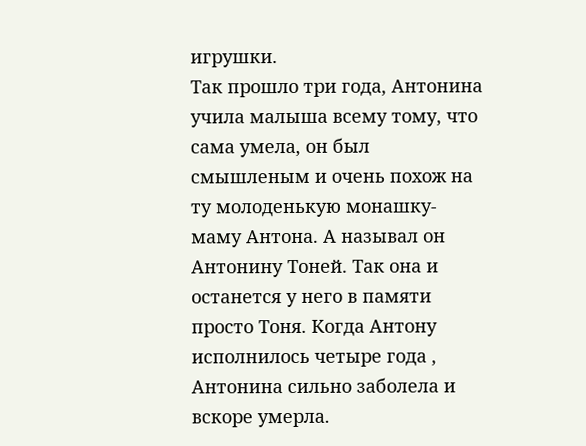игрушки.
Так прошло три года, Антонина учила малыша всему тому, что сама умела, он был смышленым и очень похож на ту молоденькую монашку- маму Антона. А называл он Антонину Тоней. Так она и останется у него в памяти просто Тоня. Когда Антону исполнилось четыре года , Антонина сильно заболела и вскоре умерла.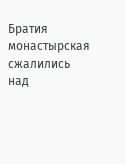Братия монастырская сжалились над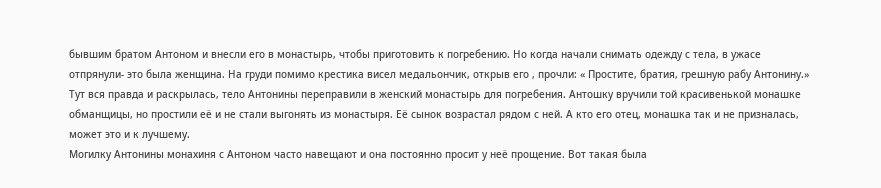бывшим братом Антоном и внесли его в монастырь, чтобы приготовить к погребению. Но когда начали снимать одежду с тела, в ужасе отпрянули- это была женщина. На груди помимо крестика висел медальончик, открыв его , прочли: « Простите, братия, грешную рабу Антонину.»
Тут вся правда и раскрылась, тело Антонины переправили в женский монастырь для погребения. Антошку вручили той красивенькой монашке обманщицы, но простили её и не стали выгонять из монастыря. Её сынок возрастал рядом с ней. А кто его отец, монашка так и не призналась, может это и к лучшему.
Могилку Антонины монахиня с Антоном часто навещают и она постоянно просит у неё прощение. Вот такая была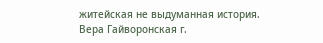житейская не выдуманная история.
Вера Гайворонская г.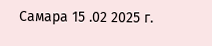Самара 15 .02 2025 г.